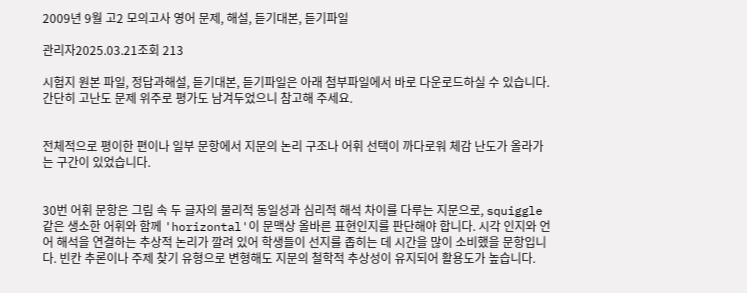2009년 9월 고2 모의고사 영어 문제, 해설, 듣기대본, 듣기파일

관리자2025.03.21조회 213

시험지 원본 파일, 정답과해설, 듣기대본, 듣기파일은 아래 첨부파일에서 바로 다운로드하실 수 있습니다. 간단히 고난도 문제 위주로 평가도 남겨두었으니 참고해 주세요.


전체적으로 평이한 편이나 일부 문항에서 지문의 논리 구조나 어휘 선택이 까다로워 체감 난도가 올라가는 구간이 있었습니다.


30번 어휘 문항은 그림 속 두 글자의 물리적 동일성과 심리적 해석 차이를 다루는 지문으로, squiggle 같은 생소한 어휘와 함께 'horizontal'이 문맥상 올바른 표현인지를 판단해야 합니다. 시각 인지와 언어 해석을 연결하는 추상적 논리가 깔려 있어 학생들이 선지를 좁히는 데 시간을 많이 소비했을 문항입니다. 빈칸 추론이나 주제 찾기 유형으로 변형해도 지문의 철학적 추상성이 유지되어 활용도가 높습니다.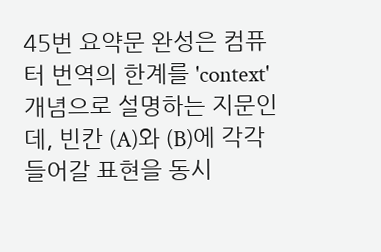45번 요약문 완성은 컴퓨터 번역의 한계를 'context' 개념으로 설명하는 지문인데, 빈칸 (A)와 (B)에 각각 들어갈 표현을 동시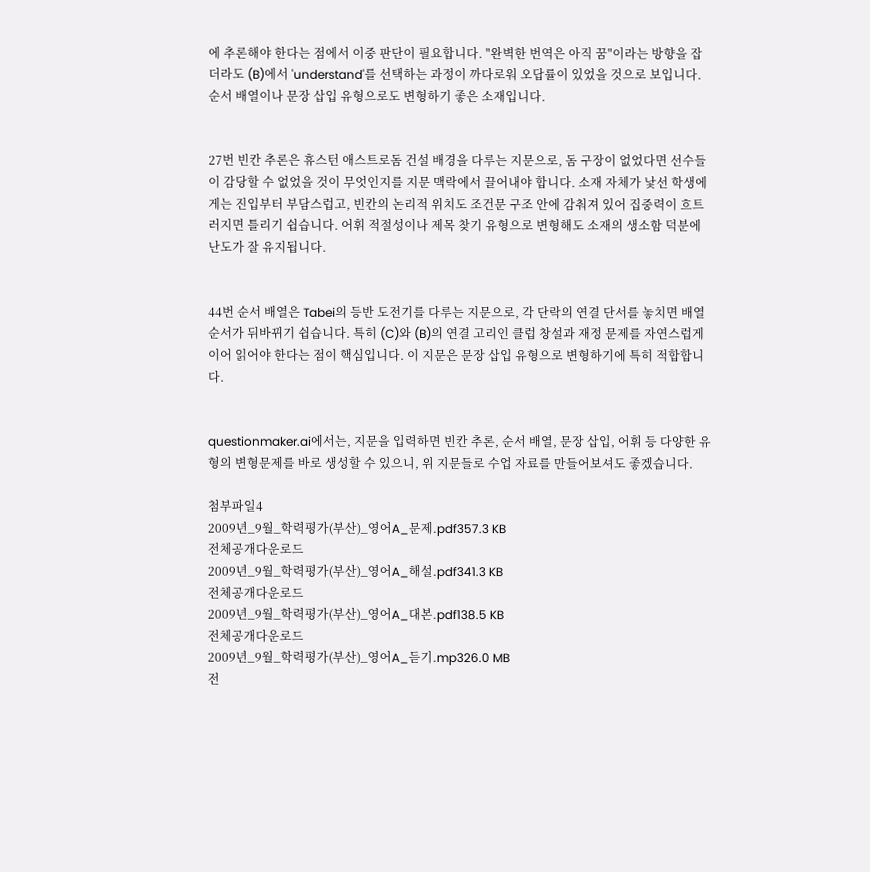에 추론해야 한다는 점에서 이중 판단이 필요합니다. "완벽한 번역은 아직 꿈"이라는 방향을 잡더라도 (B)에서 'understand'를 선택하는 과정이 까다로워 오답률이 있었을 것으로 보입니다. 순서 배열이나 문장 삽입 유형으로도 변형하기 좋은 소재입니다.


27번 빈칸 추론은 휴스턴 애스트로돔 건설 배경을 다루는 지문으로, 돔 구장이 없었다면 선수들이 감당할 수 없었을 것이 무엇인지를 지문 맥락에서 끌어내야 합니다. 소재 자체가 낯선 학생에게는 진입부터 부담스럽고, 빈칸의 논리적 위치도 조건문 구조 안에 감춰져 있어 집중력이 흐트러지면 틀리기 쉽습니다. 어휘 적절성이나 제목 찾기 유형으로 변형해도 소재의 생소함 덕분에 난도가 잘 유지됩니다.


44번 순서 배열은 Tabei의 등반 도전기를 다루는 지문으로, 각 단락의 연결 단서를 놓치면 배열 순서가 뒤바뀌기 쉽습니다. 특히 (C)와 (B)의 연결 고리인 클럽 창설과 재정 문제를 자연스럽게 이어 읽어야 한다는 점이 핵심입니다. 이 지문은 문장 삽입 유형으로 변형하기에 특히 적합합니다.


questionmaker.ai에서는, 지문을 입력하면 빈칸 추론, 순서 배열, 문장 삽입, 어휘 등 다양한 유형의 변형문제를 바로 생성할 수 있으니, 위 지문들로 수업 자료를 만들어보셔도 좋겠습니다.

첨부파일4
2009년_9월_학력평가(부산)_영어A_문제.pdf357.3 KB
전체공개다운로드
2009년_9월_학력평가(부산)_영어A_해설.pdf341.3 KB
전체공개다운로드
2009년_9월_학력평가(부산)_영어A_대본.pdf138.5 KB
전체공개다운로드
2009년_9월_학력평가(부산)_영어A_듣기.mp326.0 MB
전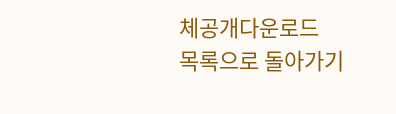체공개다운로드
목록으로 돌아가기